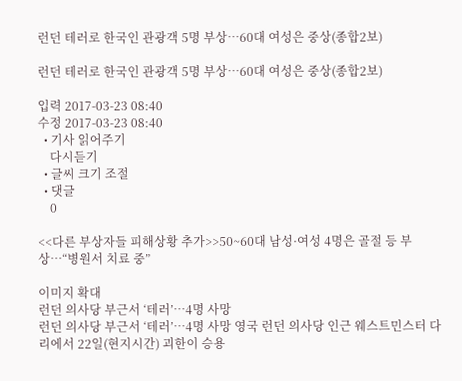런던 테러로 한국인 관광객 5명 부상…60대 여성은 중상(종합2보)

런던 테러로 한국인 관광객 5명 부상…60대 여성은 중상(종합2보)

입력 2017-03-23 08:40
수정 2017-03-23 08:40
  • 기사 읽어주기
    다시듣기
  • 글씨 크기 조절
  • 댓글
    0

<<다른 부상자들 피해상황 추가>>50~60대 남성·여성 4명은 골절 등 부상…“병원서 치료 중”

이미지 확대
런던 의사당 부근서 ‘테러’…4명 사망
런던 의사당 부근서 ‘테러’…4명 사망 영국 런던 의사당 인근 웨스트민스터 다리에서 22일(현지시간) 괴한이 승용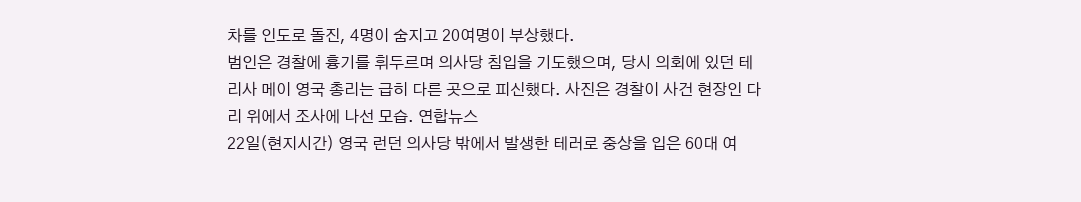차를 인도로 돌진, 4명이 숨지고 20여명이 부상했다.
범인은 경찰에 흉기를 휘두르며 의사당 침입을 기도했으며, 당시 의회에 있던 테리사 메이 영국 총리는 급히 다른 곳으로 피신했다. 사진은 경찰이 사건 현장인 다리 위에서 조사에 나선 모습. 연합뉴스
22일(현지시간) 영국 런던 의사당 밖에서 발생한 테러로 중상을 입은 60대 여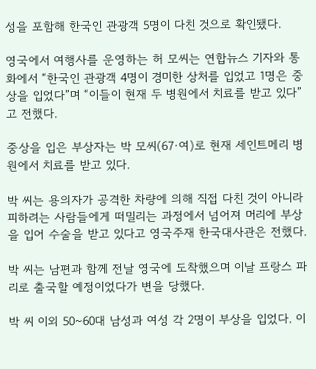성을 포함해 한국인 관광객 5명이 다친 것으로 확인됐다.

영국에서 여행사를 운영하는 허 모씨는 연합뉴스 기자와 통화에서 “한국인 관광객 4명이 경미한 상처를 입었고 1명은 중상을 입었다”며 “이들이 현재 두 병원에서 치료를 받고 있다”고 전했다.

중상을 입은 부상자는 박 모씨(67·여)로 현재 세인트메리 병원에서 치료를 받고 있다.

박 씨는 용의자가 공격한 차량에 의해 직접 다친 것이 아니라 피하려는 사람들에게 떠밀리는 과정에서 넘어져 머리에 부상을 입어 수술을 받고 있다고 영국주재 한국대사관은 전했다.

박 씨는 남편과 함께 전날 영국에 도착했으며 이날 프랑스 파리로 출국할 예정이었다가 변을 당했다.

박 씨 이외 50~60대 남성과 여성 각 2명이 부상을 입었다. 이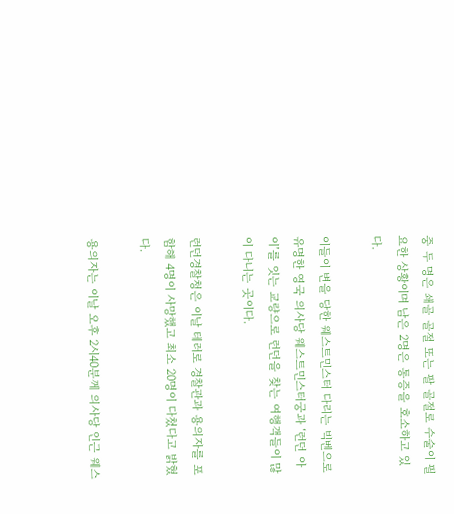중 두 명은 쇄골 골절 또는 팔 골절로 수술이 필요한 상황이며 남은 2명은 통증을 호소하고 있다.

이들이 변을 당한 웨스트민스터 다리는 빅벤으로 유명한 영국 의사당 웨스트민스터궁과 ‘런던 아이’를 잇는 교량으로 런던을 찾는 여행객들이 많이 다니는 곳이다.

런던경찰청은 이날 테러로 경찰관과 용의자를 포함해 4명이 사망했고 최소 20명이 다쳤다고 밝혔다.

용의자는 이날 오후 2시40분께 의사당 인근 웨스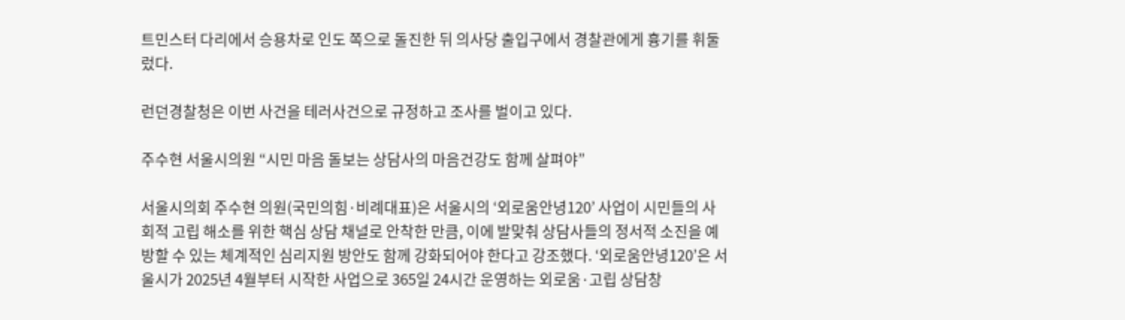트민스터 다리에서 승용차로 인도 쪽으로 돌진한 뒤 의사당 출입구에서 경찰관에게 흉기를 휘둘렀다.

런던경찰청은 이번 사건을 테러사건으로 규정하고 조사를 벌이고 있다.

주수현 서울시의원 “시민 마음 돌보는 상담사의 마음건강도 함께 살펴야”

서울시의회 주수현 의원(국민의힘·비례대표)은 서울시의 ‘외로움안녕120’ 사업이 시민들의 사회적 고립 해소를 위한 핵심 상담 채널로 안착한 만큼, 이에 발맞춰 상담사들의 정서적 소진을 예방할 수 있는 체계적인 심리지원 방안도 함께 강화되어야 한다고 강조했다. ‘외로움안녕120’은 서울시가 2025년 4월부터 시작한 사업으로 365일 24시간 운영하는 외로움·고립 상담창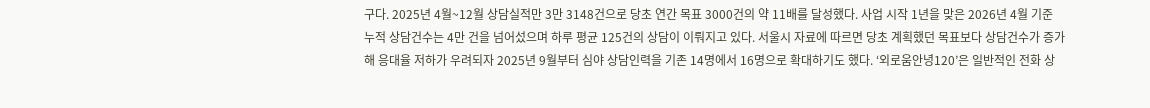구다. 2025년 4월~12월 상담실적만 3만 3148건으로 당초 연간 목표 3000건의 약 11배를 달성했다. 사업 시작 1년을 맞은 2026년 4월 기준 누적 상담건수는 4만 건을 넘어섰으며 하루 평균 125건의 상담이 이뤄지고 있다. 서울시 자료에 따르면 당초 계획했던 목표보다 상담건수가 증가해 응대율 저하가 우려되자 2025년 9월부터 심야 상담인력을 기존 14명에서 16명으로 확대하기도 했다. ‘외로움안녕120’은 일반적인 전화 상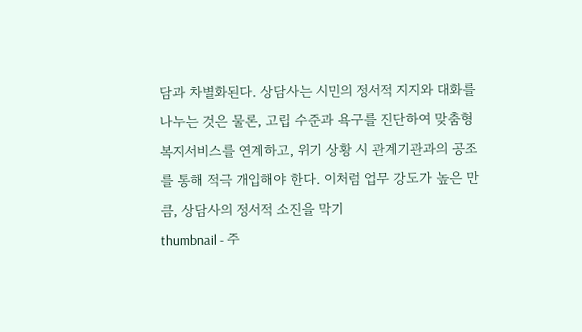담과 차별화된다. 상담사는 시민의 정서적 지지와 대화를 나누는 것은 물론, 고립 수준과 욕구를 진단하여 맞춤형 복지서비스를 연계하고, 위기 상황 시 관계기관과의 공조를 통해 적극 개입해야 한다. 이처럼 업무 강도가 높은 만큼, 상담사의 정서적 소진을 막기
thumbnail - 주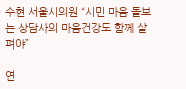수현 서울시의원 “시민 마음 돌보는 상담사의 마음건강도 함께 살펴야”

연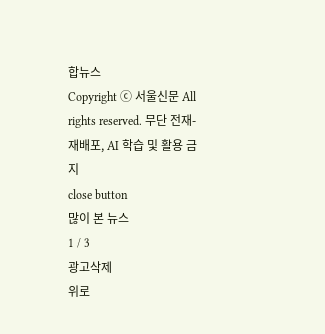합뉴스
Copyright ⓒ 서울신문 All rights reserved. 무단 전재-재배포, AI 학습 및 활용 금지
close button
많이 본 뉴스
1 / 3
광고삭제
위로